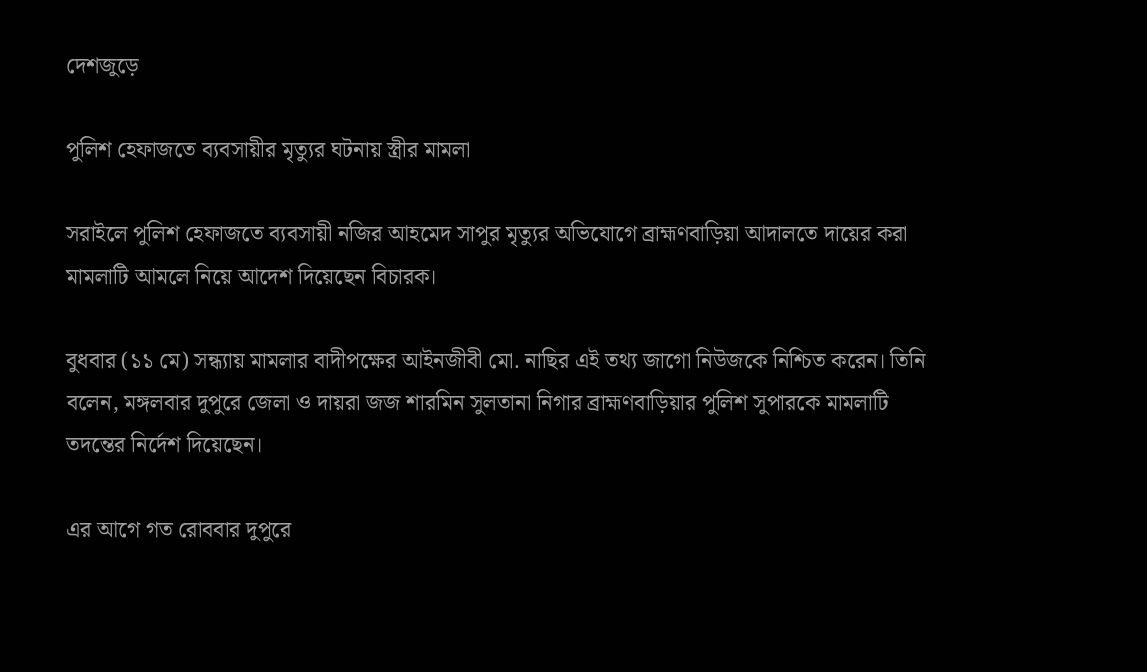দেশজুড়ে

পুলিশ হেফাজতে ব্যবসায়ীর মৃত্যুর ঘটনায় স্ত্রীর মামলা

সরাইলে পুলিশ হেফাজতে ব্যবসায়ী নজির আহমেদ সাপুর মৃত্যুর অভিযোগে ব্রাহ্মণবাড়িয়া আদালতে দায়ের করা মামলাটি আমলে নিয়ে আদেশ দিয়েছেন বিচারক।

বুধবার (১১ মে) সন্ধ্যায় মামলার বাদীপক্ষের আইনজীবী মো. নাছির এই তথ্য জাগো নিউজকে নিশ্চিত করেন। তিনি বলেন, মঙ্গলবার দুপুরে জেলা ও দায়রা জজ শারমিন সুলতানা নিগার ব্রাহ্মণবাড়িয়ার পুলিশ সুপারকে মামলাটি তদন্তের নির্দেশ দিয়েছেন।

এর আগে গত রোববার দুপুরে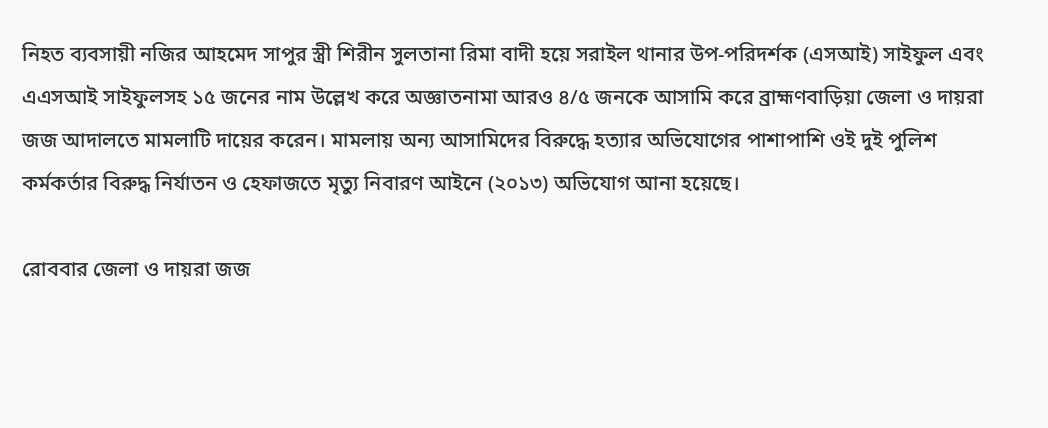নিহত ব্যবসায়ী নজির আহমেদ সাপুর স্ত্রী শিরীন সুলতানা রিমা বাদী হয়ে সরাইল থানার উপ-পরিদর্শক (এসআই) সাইফুল এবং এএসআই সাইফুলসহ ১৫ জনের নাম উল্লেখ করে অজ্ঞাতনামা আরও ৪/৫ জনকে আসামি করে ব্রাহ্মণবাড়িয়া জেলা ও দায়রা জজ আদালতে মামলাটি দায়ের করেন। মামলায় অন্য আসামিদের বিরুদ্ধে হত্যার অভিযোগের পাশাপাশি ওই দুই পুলিশ কর্মকর্তার বিরুদ্ধ নির্যাতন ও হেফাজতে মৃত্যু নিবারণ আইনে (২০১৩) অভিযোগ আনা হয়েছে।

রোববার জেলা ও দায়রা জজ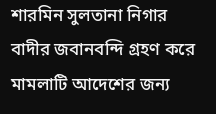শারমিন সুলতানা নিগার বাদীর জবানবন্দি গ্রহণ করে মামলাটি আদেশের জন্য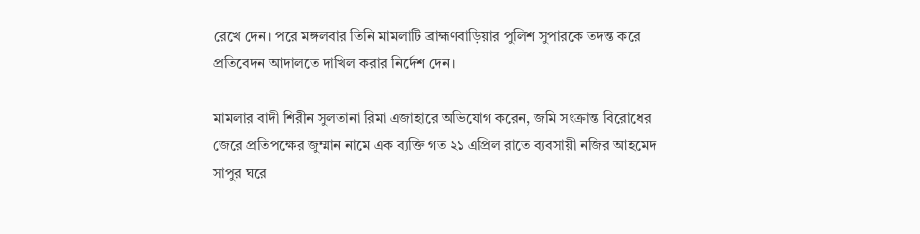রেখে দেন। পরে মঙ্গলবার তিনি মামলাটি ব্রাহ্মণবাড়িয়ার পুলিশ সুপারকে তদন্ত করে প্রতিবেদন আদালতে দাখিল করার নির্দেশ দেন।

মামলার বাদী শিরীন সুলতানা রিমা এজাহারে অভিযোগ করেন, জমি সংক্রান্ত বিরোধের জেরে প্রতিপক্ষের জুম্মান নামে এক ব্যক্তি গত ২১ এপ্রিল রাতে ব্যবসায়ী নজির আহমেদ সাপুর ঘরে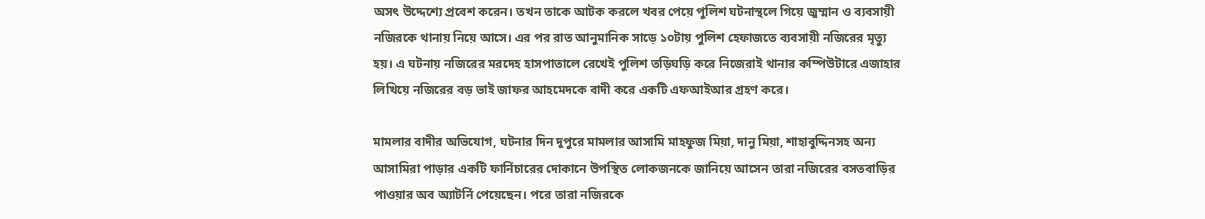অসৎ উদ্দেশ্যে প্রবেশ করেন। তখন তাকে আটক করলে খবর পেয়ে পুলিশ ঘটনাস্থলে গিয়ে জুম্মান ও ব্যবসায়ী নজিরকে থানায় নিয়ে আসে। এর পর রাত আনুমানিক সাড়ে ১০টায় পুলিশ হেফাজতে ব্যবসায়ী নজিরের মৃত্যু হয়। এ ঘটনায় নজিরের মরদেহ হাসপাতালে রেখেই পুলিশ তড়িঘড়ি করে নিজেরাই থানার কম্পিউটারে এজাহার লিখিয়ে নজিরের বড় ভাই জাফর আহমেদকে বাদী করে একটি এফআইআর গ্রহণ করে।

মামলার বাদীর অভিযোগ, ঘটনার দিন দুপুরে মামলার আসামি মাহফুজ মিয়া, দানু মিয়া, শাহাবুদ্দিনসহ অন্য আসামিরা পাড়ার একটি ফার্নিচারের দোকানে উপস্থিত লোকজনকে জানিয়ে আসেন তারা নজিরের বসতবাড়ির পাওয়ার অব অ্যাটর্নি পেয়েছেন। পরে তারা নজিরকে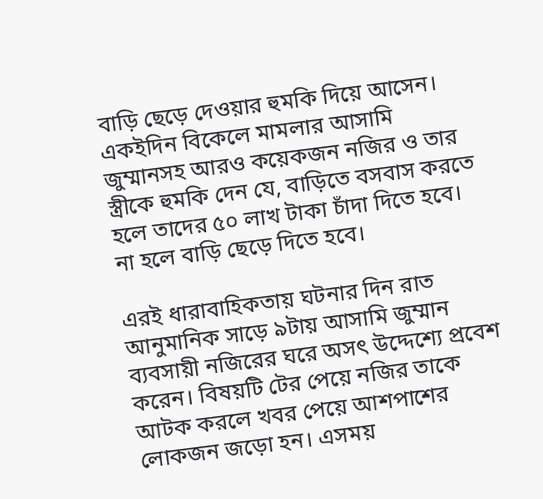বাড়ি ছেড়ে দেওয়ার হুমকি দিয়ে আসেন। একইদিন বিকেলে মামলার আসামি জুম্মানসহ আরও কয়েকজন নজির ও তার স্ত্রীকে হুমকি দেন যে, বাড়িতে বসবাস করতে হলে তাদের ৫০ লাখ টাকা চাঁদা দিতে হবে। না হলে বাড়ি ছেড়ে দিতে হবে।

এরই ধারাবাহিকতায় ঘটনার দিন রাত আনুমানিক সাড়ে ৯টায় আসামি জুম্মান ব্যবসায়ী নজিরের ঘরে অসৎ উদ্দেশ্যে প্রবেশ করেন। বিষয়টি টের পেয়ে নজির তাকে আটক করলে খবর পেয়ে আশপাশের লোকজন জড়ো হন। এসময়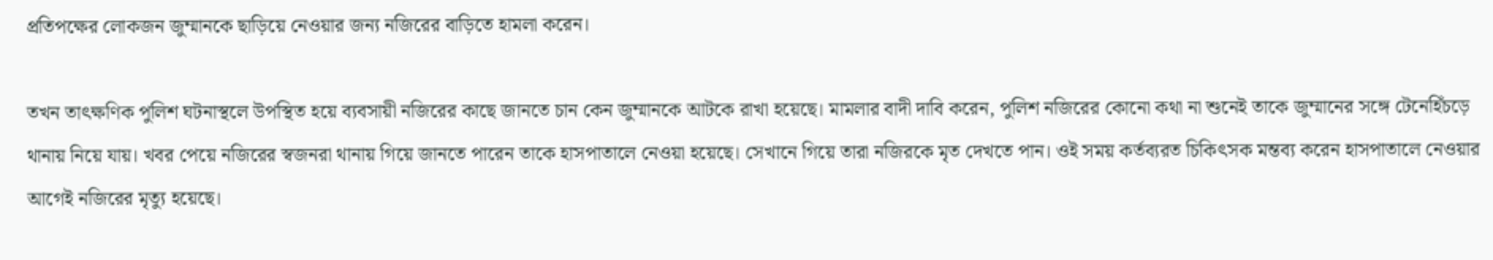প্রতিপক্ষের লোকজন জুম্মানকে ছাড়িয়ে নেওয়ার জন্য নজিরের বাড়িতে হামলা করেন।

তখন তাৎক্ষণিক পুলিশ ঘটনাস্থলে উপস্থিত হয়ে ব্যবসায়ী নজিরের কাছে জানতে চান কেন জুম্মানকে আটকে রাখা হয়েছে। মামলার বাদী দাবি করেন, পুলিশ নজিরের কোনো কথা না শুনেই তাকে জুম্মানের সঙ্গে টেনেহিঁচড়ে থানায় নিয়ে যায়। খবর পেয়ে নজিরের স্বজনরা থানায় গিয়ে জানতে পারেন তাকে হাসপাতালে নেওয়া হয়েছে। সেখানে গিয়ে তারা নজিরকে মৃত দেখতে পান। ওই সময় কর্তব্যরত চিকিৎসক মন্তব্য করেন হাসপাতালে নেওয়ার আগেই নজিরের মৃত্যু হয়েছে।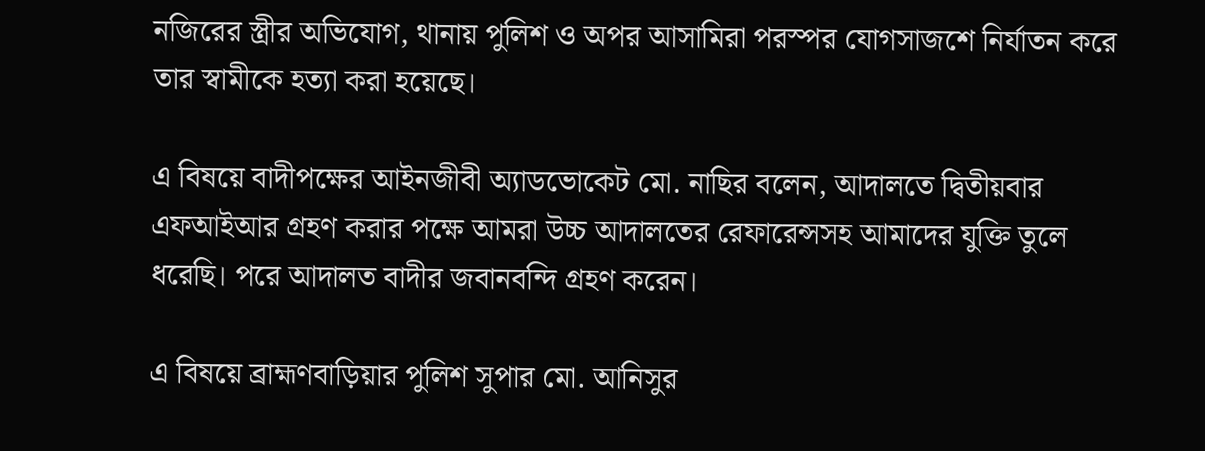নজিরের স্ত্রীর অভিযোগ, থানায় পুলিশ ও অপর আসামিরা পরস্পর যোগসাজশে নির্যাতন করে তার স্বামীকে হত্যা করা হয়েছে।

এ বিষয়ে বাদীপক্ষের আইনজীবী অ্যাডভোকেট মো. নাছির বলেন, আদালতে দ্বিতীয়বার এফআইআর গ্রহণ করার পক্ষে আমরা উচ্চ আদালতের রেফারেন্সসহ আমাদের যুক্তি তুলে ধরেছি। পরে আদালত বাদীর জবানবন্দি গ্রহণ করেন।

এ বিষয়ে ব্রাহ্মণবাড়িয়ার পুলিশ সুপার মো. আনিসুর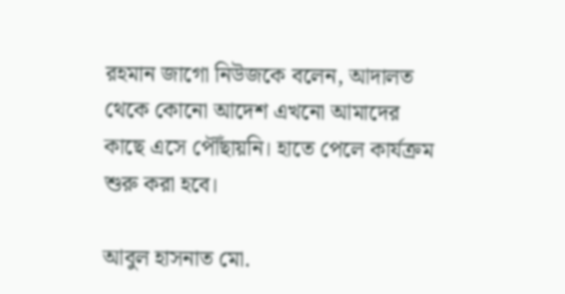রহমান জাগো নিউজকে বলেন, আদালত থেকে কোনো আদেশ এখনো আমাদের কাছে এসে পৌঁছায়নি। হাতে পেলে কার্যক্রম শুরু করা হবে।

আবুল হাসনাত মো.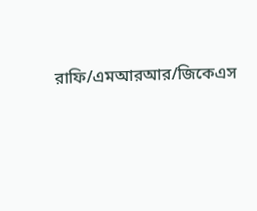রাফি/এমআরআর/জিকেএস